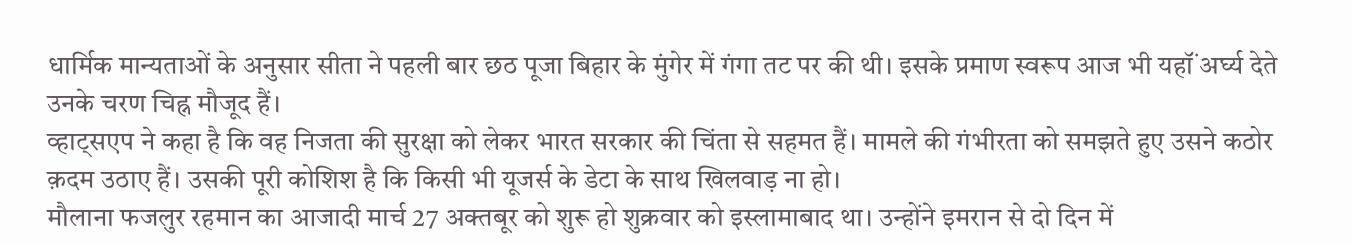धार्मिक मान्यताओं के अनुसार सीता ने पहली बार छठ पूजा बिहार के मुंगेर में गंगा तट पर की थी। इसके प्रमाण स्वरूप आज भी यहॉं अर्घ्य देते उनके चरण चिह्न मौजूद हैं।
व्हाट्सएप ने कहा है कि वह निजता की सुरक्षा को लेकर भारत सरकार की चिंता से सहमत हैं। मामले की गंभीरता को समझते हुए उसने कठोर क़दम उठाए हैं। उसकी पूरी कोशिश है कि किसी भी यूजर्स के डेटा के साथ खिलवाड़ ना हो।
मौलाना फजलुर रहमान का आजादी मार्च 27 अक्तबूर को शुरू हो शुक्रवार को इस्लामाबाद था। उन्होंने इमरान से दो दिन में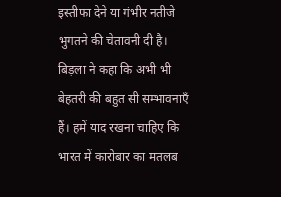इस्तीफा देने या गंभीर नतीजे भुगतने की चेतावनी दी है।
बिड़ला ने कहा कि अभी भी बेहतरी की बहुत सी सम्भावनाएँ हैं। हमें याद रखना चाहिए कि भारत में कारोबार का मतलब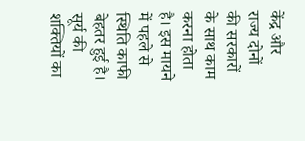केंद्र और राज्य दोनों की सरकारों के साथ काम करना होता है। इस मायने में पहले से स्थिति काफी बेहतर हुई है।
सूर्य की शक्तियों का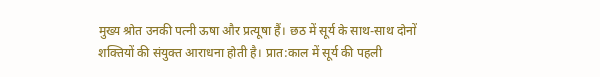मुख्य श्रोत उनकी पत्नी ऊषा और प्रत्यूषा हैं। छठ में सूर्य के साथ-साथ दोनों शक्तियों की संयुक्त आराधना होती है। प्रात:काल में सूर्य की पहली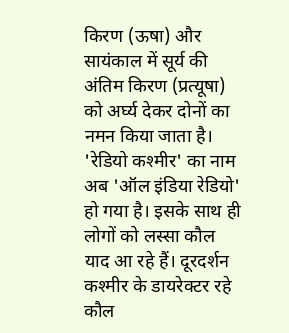किरण (ऊषा) और सायंकाल में सूर्य की अंतिम किरण (प्रत्यूषा) को अर्घ्य देकर दोनों का नमन किया जाता है।
'रेडियो कश्मीर' का नाम अब 'ऑल इंडिया रेडियो' हो गया है। इसके साथ ही लोगों को लस्सा कौल याद आ रहे हैं। दूरदर्शन कश्मीर के डायरेक्टर रहे कौल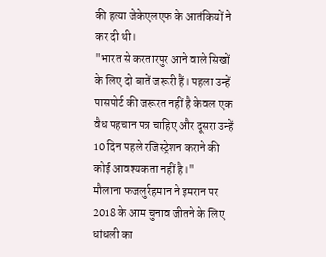की हत्या जेकेएलएफ के आतंकियों ने कर दी थी।
"भारत से करतारपुर आने वाले सिखों के लिए दो बातें जरूरी हैं। पहला उन्हें पासपोर्ट की जरूरत नहीं है केवल एक वैध पहचान पत्र चाहिए और दूसरा उन्हें 10 दिन पहले रजिस्ट्रेशन कराने की कोई आवश्यकता नहीं है।"
मौलाना फजलुर्रहमान ने इमरान पर 2018 के आम चुनाव जीतने के लिए धांधली का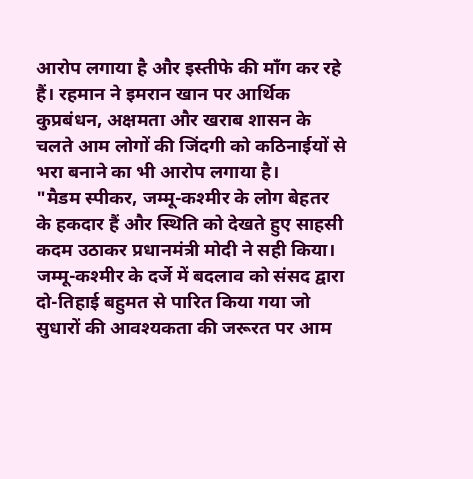आरोप लगाया है और इस्तीफे की माँग कर रहे हैं। रहमान ने इमरान खान पर आर्थिक कुप्रबंधन, अक्षमता और खराब शासन के चलते आम लोगों की जिंदगी को कठिनाईयों से भरा बनाने का भी आरोप लगाया है।
"मैडम स्पीकर, जम्मू-कश्मीर के लोग बेहतर के हकदार हैं और स्थिति को देखते हुए साहसी कदम उठाकर प्रधानमंत्री मोदी ने सही किया। जम्मू-कश्मीर के दर्जे में बदलाव को संसद द्वारा दो-तिहाई बहुमत से पारित किया गया जो सुधारों की आवश्यकता की जरूरत पर आम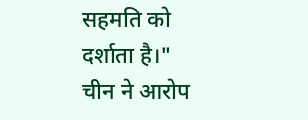सहमति को दर्शाता है।"
चीन ने आरोप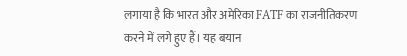लगाया है कि भारत और अमेरिका FATF का राजनीतिकरण करने में लगे हुए हैं। यह बयान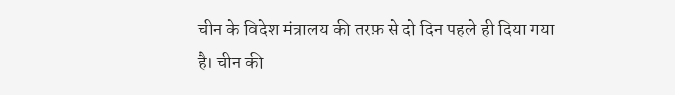चीन के विदेश मंत्रालय की तरफ़ से दो दिन पहले ही दिया गया है। चीन की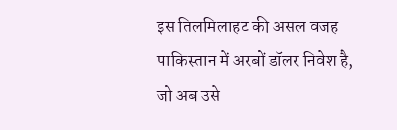इस तिलमिलाहट की असल वजह पाकिस्तान में अरबों डॉलर निवेश है, जो अब उसे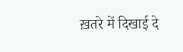ख़तरे में दिखाई दे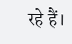रहे हैं।